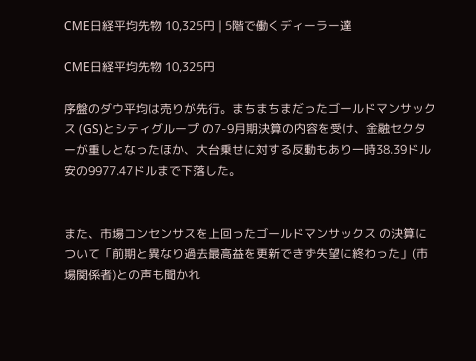CME日経平均先物 10,325円 | 5階で働くディーラー達

CME日経平均先物 10,325円

序盤のダウ平均は売りが先行。まちまちまだったゴールドマンサックス (GS)とシティグループ の7-9月期決算の内容を受け、金融セクターが重しとなったほか、大台乗せに対する反動もあり一時38.39ドル安の9977.47ドルまで下落した。


また、市場コンセンサスを上回ったゴールドマンサックス の決算について「前期と異なり過去最高益を更新できず失望に終わった」(市場関係者)との声も聞かれ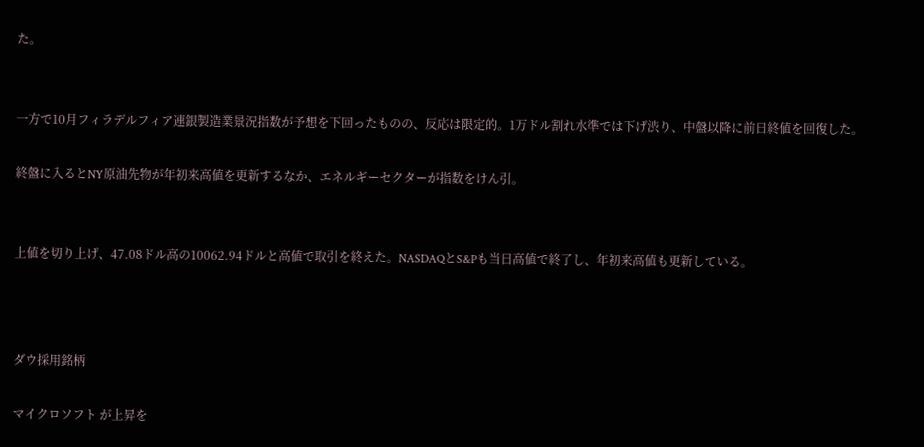た。


一方で10月フィラデルフィア連銀製造業景況指数が予想を下回ったものの、反応は限定的。1万ドル割れ水準では下げ渋り、中盤以降に前日終値を回復した。

終盤に入るとNY原油先物が年初来高値を更新するなか、エネルギーセクターが指数をけん引。


上値を切り上げ、47.08ドル高の10062.94ドルと高値で取引を終えた。NASDAQとS&Pも当日高値で終了し、年初来高値も更新している。



ダウ採用銘柄

マイクロソフト が上昇を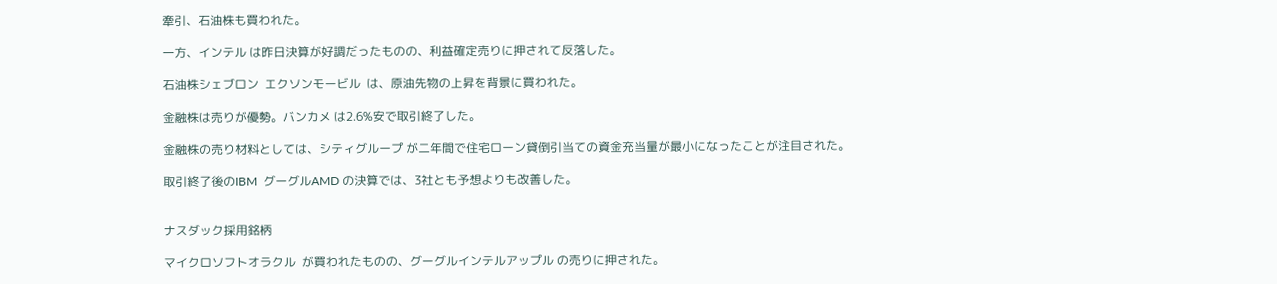牽引、石油株も買われた。

一方、インテル は昨日決算が好調だったものの、利益確定売りに押されて反落した。

石油株シェブロン  エクソンモービル  は、原油先物の上昇を背景に買われた。

金融株は売りが優勢。バンカメ は2.6%安で取引終了した。

金融株の売り材料としては、シティグループ が二年間で住宅ローン貸倒引当ての資金充当量が最小になったことが注目された。

取引終了後のIBM  グーグルAMD の決算では、3社とも予想よりも改善した。


ナスダック採用銘柄

マイクロソフトオラクル  が買われたものの、グーグルインテルアップル の売りに押された。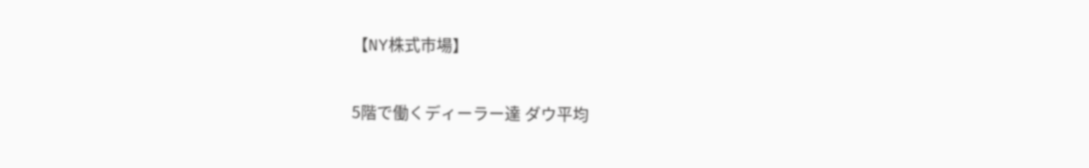【NY株式市場】

5階で働くディーラー達 ダウ平均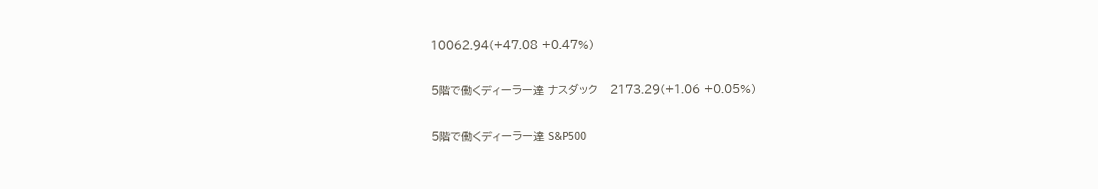10062.94(+47.08 +0.47%)


5階で働くディーラー達 ナスダック   2173.29(+1.06 +0.05%)


5階で働くディーラー達 S&P500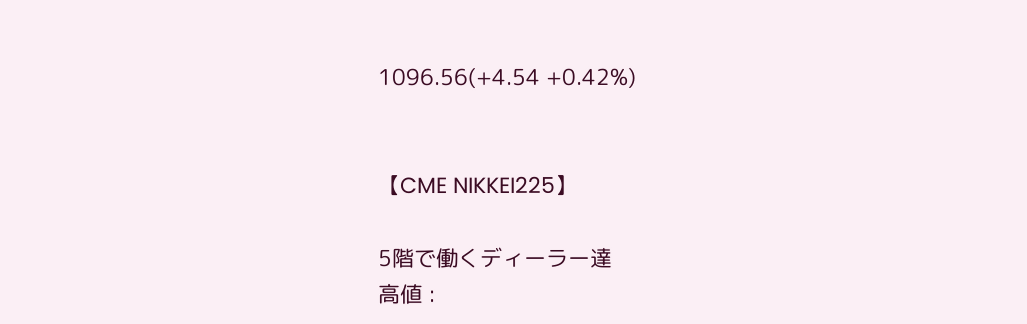1096.56(+4.54 +0.42%)


【CME NIKKEI225】

5階で働くディーラー達
高値 :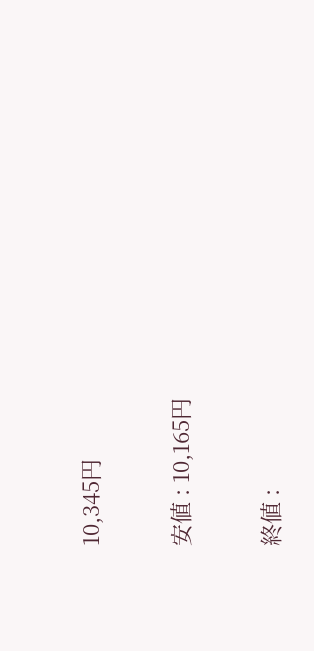10,345円

安値 : 10,165円

終値 :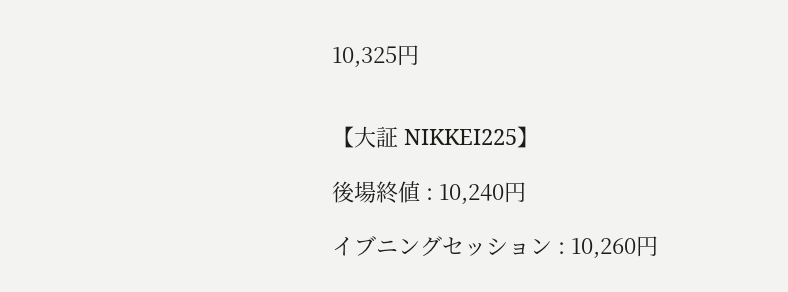10,325円


【大証 NIKKEI225】

後場終値 : 10,240円

イブニングセッション : 10,260円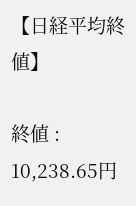【日経平均終値】

終値 : 10,238.65円